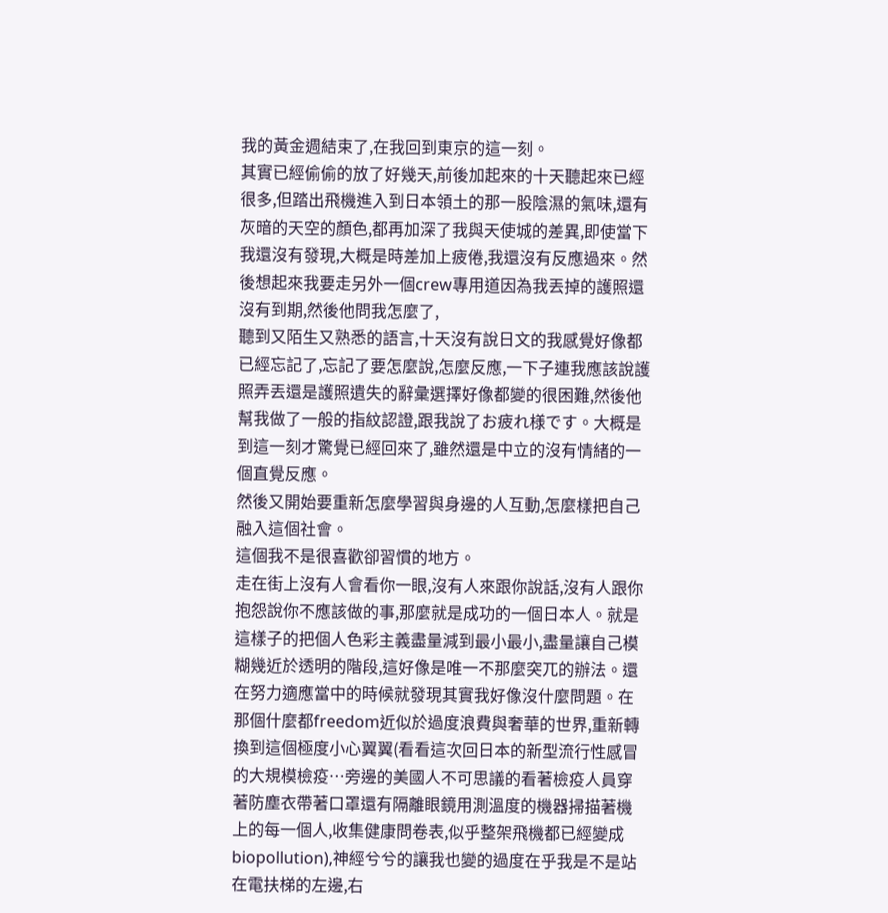我的黃金週結束了,在我回到東京的這一刻。
其實已經偷偷的放了好幾天,前後加起來的十天聽起來已經很多,但踏出飛機進入到日本領土的那一股陰濕的氣味,還有灰暗的天空的顏色,都再加深了我與天使城的差異,即使當下我還沒有發現,大概是時差加上疲倦,我還沒有反應過來。然後想起來我要走另外一個crew專用道因為我丟掉的護照還沒有到期,然後他問我怎麼了,
聽到又陌生又熟悉的語言,十天沒有說日文的我感覺好像都已經忘記了,忘記了要怎麼說,怎麼反應,一下子連我應該說護照弄丟還是護照遺失的辭彙選擇好像都變的很困難,然後他幫我做了一般的指紋認證,跟我說了お疲れ様です。大概是到這一刻才驚覺已經回來了,雖然還是中立的沒有情緒的一個直覺反應。
然後又開始要重新怎麼學習與身邊的人互動,怎麼樣把自己融入這個社會。
這個我不是很喜歡卻習慣的地方。
走在街上沒有人會看你一眼,沒有人來跟你說話,沒有人跟你抱怨說你不應該做的事,那麼就是成功的一個日本人。就是這樣子的把個人色彩主義盡量減到最小最小,盡量讓自己模糊幾近於透明的階段,這好像是唯一不那麼突兀的辦法。還在努力適應當中的時候就發現其實我好像沒什麼問題。在那個什麼都freedom近似於過度浪費與奢華的世界,重新轉換到這個極度小心翼翼(看看這次回日本的新型流行性感冒的大規模檢疫…旁邊的美國人不可思議的看著檢疫人員穿著防塵衣帶著口罩還有隔離眼鏡用測溫度的機器掃描著機上的每一個人,收集健康問卷表,似乎整架飛機都已經變成biopollution),神經兮兮的讓我也變的過度在乎我是不是站在電扶梯的左邊,右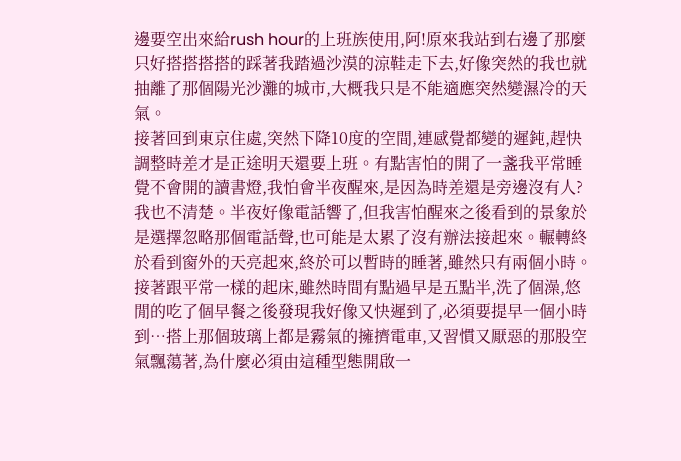邊要空出來給rush hour的上班族使用,阿!原來我站到右邊了那麼只好搭搭搭搭的踩著我踏過沙漠的涼鞋走下去,好像突然的我也就抽離了那個陽光沙灘的城市,大概我只是不能適應突然變濕冷的天氣。
接著回到東京住處,突然下降10度的空間,連感覺都變的遲鈍,趕快調整時差才是正途明天還要上班。有點害怕的開了一盞我平常睡覺不會開的讀書燈,我怕會半夜醒來,是因為時差還是旁邊沒有人?我也不清楚。半夜好像電話響了,但我害怕醒來之後看到的景象於是選擇忽略那個電話聲,也可能是太累了沒有辦法接起來。輾轉終於看到窗外的天亮起來,終於可以暫時的睡著,雖然只有兩個小時。接著跟平常一樣的起床,雖然時間有點過早是五點半,洗了個澡,悠閒的吃了個早餐之後發現我好像又快遲到了,必須要提早一個小時到…搭上那個玻璃上都是霧氣的擁擠電車,又習慣又厭惡的那股空氣飄蕩著,為什麼必須由這種型態開啟一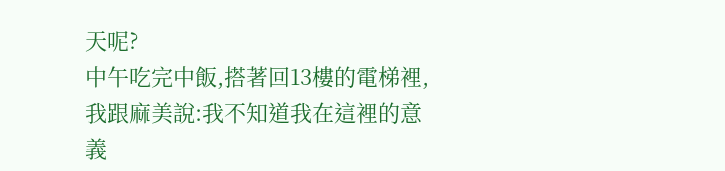天呢?
中午吃完中飯,搭著回13樓的電梯裡,我跟麻美說:我不知道我在這裡的意義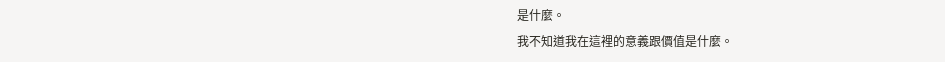是什麼。
我不知道我在這裡的意義跟價值是什麼。